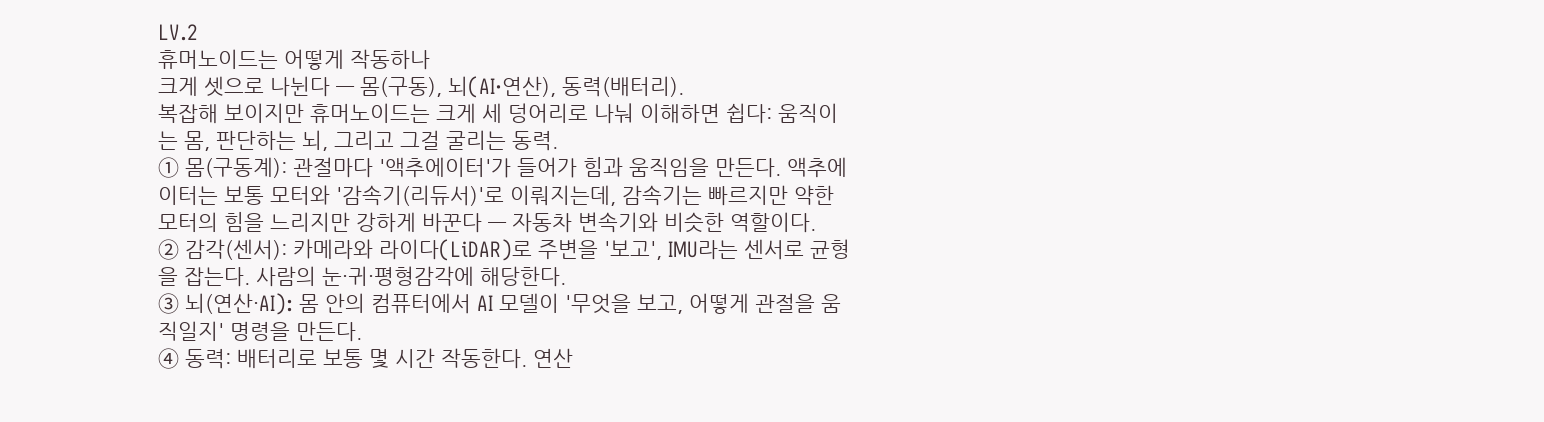LV.2
휴머노이드는 어떻게 작동하나
크게 셋으로 나뉜다 — 몸(구동), 뇌(AI·연산), 동력(배터리).
복잡해 보이지만 휴머노이드는 크게 세 덩어리로 나눠 이해하면 쉽다: 움직이는 몸, 판단하는 뇌, 그리고 그걸 굴리는 동력.
① 몸(구동계): 관절마다 '액추에이터'가 들어가 힘과 움직임을 만든다. 액추에이터는 보통 모터와 '감속기(리듀서)'로 이뤄지는데, 감속기는 빠르지만 약한 모터의 힘을 느리지만 강하게 바꾼다 — 자동차 변속기와 비슷한 역할이다.
② 감각(센서): 카메라와 라이다(LiDAR)로 주변을 '보고', IMU라는 센서로 균형을 잡는다. 사람의 눈·귀·평형감각에 해당한다.
③ 뇌(연산·AI): 몸 안의 컴퓨터에서 AI 모델이 '무엇을 보고, 어떻게 관절을 움직일지' 명령을 만든다.
④ 동력: 배터리로 보통 몇 시간 작동한다. 연산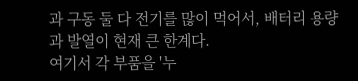과 구동 둘 다 전기를 많이 먹어서, 배터리 용량과 발열이 현재 큰 한계다.
여기서 각 부품을 '누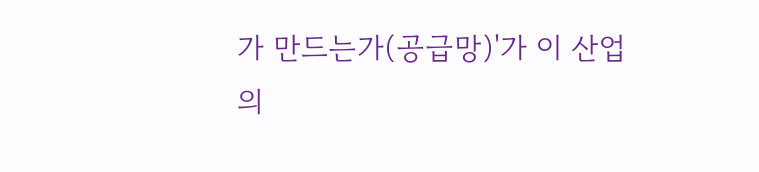가 만드는가(공급망)'가 이 산업의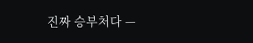진짜 승부처다 —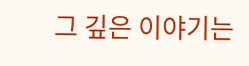그 깊은 이야기는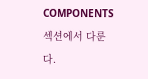COMPONENTS 섹션에서 다룬다.